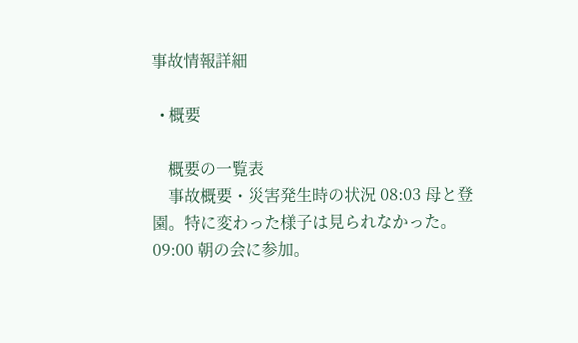事故情報詳細

  • 概要

    概要の一覧表
    事故概要・災害発生時の状況 08:03 母と登園。特に変わった様子は見られなかった。 09:00 朝の会に参加。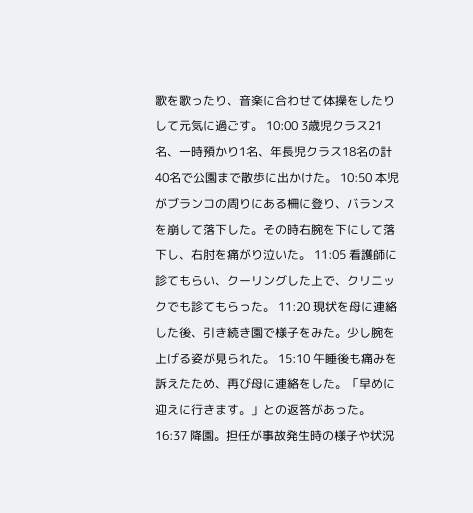歌を歌ったり、音楽に合わせて体操をしたりして元気に過ごす。 10:00 3歳児クラス21名、一時預かり1名、年長児クラス18名の計40名で公園まで散歩に出かけた。 10:50 本児がブランコの周りにある柵に登り、バランスを崩して落下した。その時右腕を下にして落下し、右肘を痛がり泣いた。 11:05 看護師に診てもらい、クーリングした上で、クリニックでも診てもらった。 11:20 現状を母に連絡した後、引き続き園で様子をみた。少し腕を上げる姿が見られた。 15:10 午睡後も痛みを訴えたため、再び母に連絡をした。「早めに迎えに行きます。」との返答があった。 16:37 降園。担任が事故発生時の様子や状況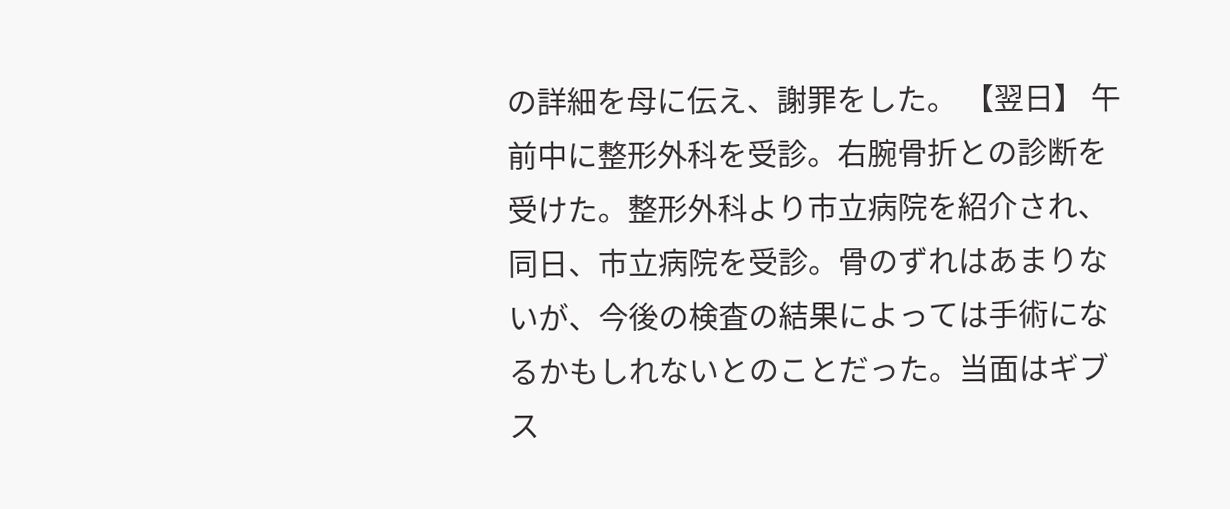の詳細を母に伝え、謝罪をした。 【翌日】 午前中に整形外科を受診。右腕骨折との診断を受けた。整形外科より市立病院を紹介され、同日、市立病院を受診。骨のずれはあまりないが、今後の検査の結果によっては手術になるかもしれないとのことだった。当面はギブス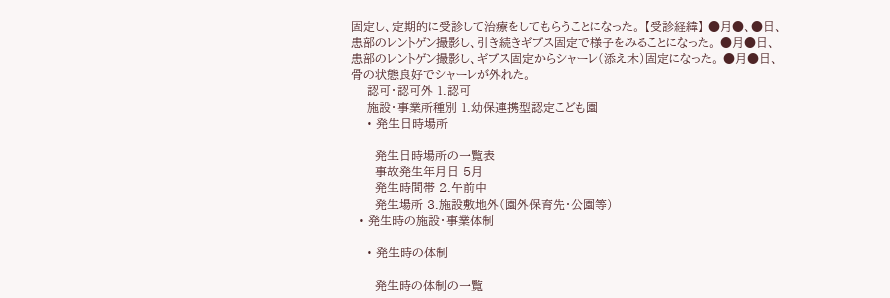固定し、定期的に受診して治療をしてもらうことになった。 【受診経緯】 ●月●、●日、患部のレントゲン撮影し、引き続きギブス固定で様子をみることになった。 ●月●日、患部のレントゲン撮影し、ギブス固定からシャーレ(添え木)固定になった。 ●月●日、骨の状態良好でシャーレが外れた。
    認可・認可外 1.認可
    施設・事業所種別 1.幼保連携型認定こども園
    • 発生日時場所

      発生日時場所の一覧表
      事故発生年月日 5月
      発生時間帯 2.午前中
      発生場所 3.施設敷地外(園外保育先・公園等)
  • 発生時の施設・事業体制

    • 発生時の体制

      発生時の体制の一覧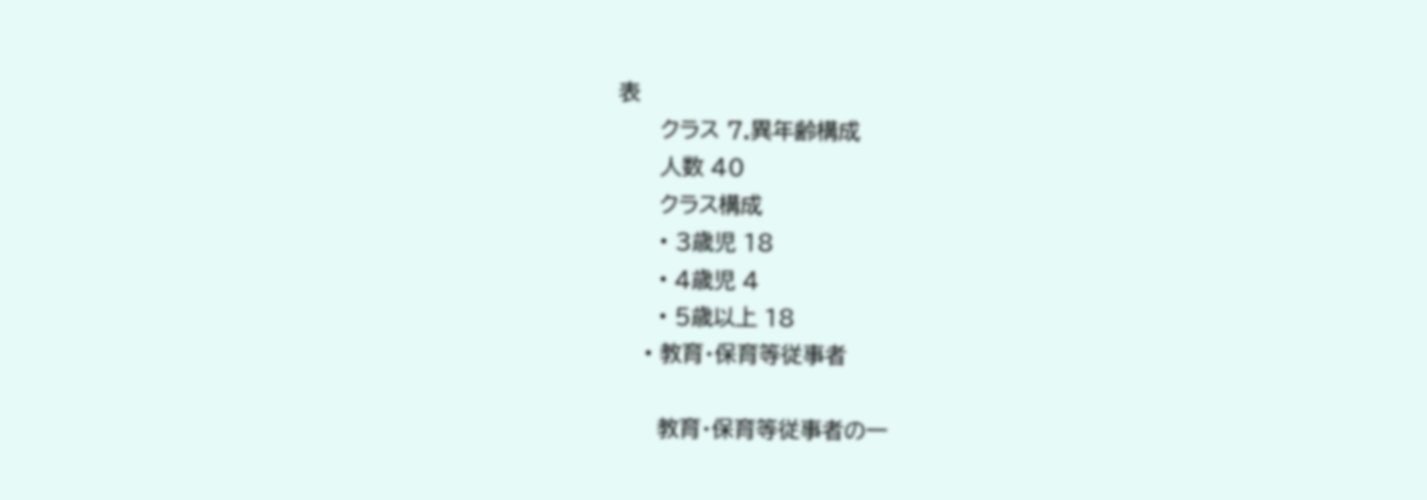表
      クラス 7.異年齢構成
      人数 40
      クラス構成
      • 3歳児 18
      • 4歳児 4
      • 5歳以上 18
    • 教育・保育等従事者

      教育・保育等従事者の一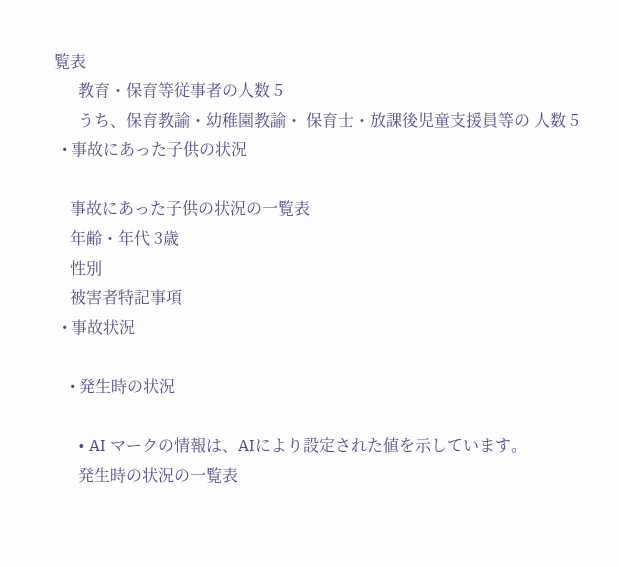覧表
      教育・保育等従事者の人数 5
      うち、保育教諭・幼稚園教諭・ 保育士・放課後児童支援員等の 人数 5
  • 事故にあった子供の状況

    事故にあった子供の状況の一覧表
    年齢・年代 3歳
    性別
    被害者特記事項
  • 事故状況

    • 発生時の状況

      • AI マークの情報は、AIにより設定された値を示しています。
      発生時の状況の一覧表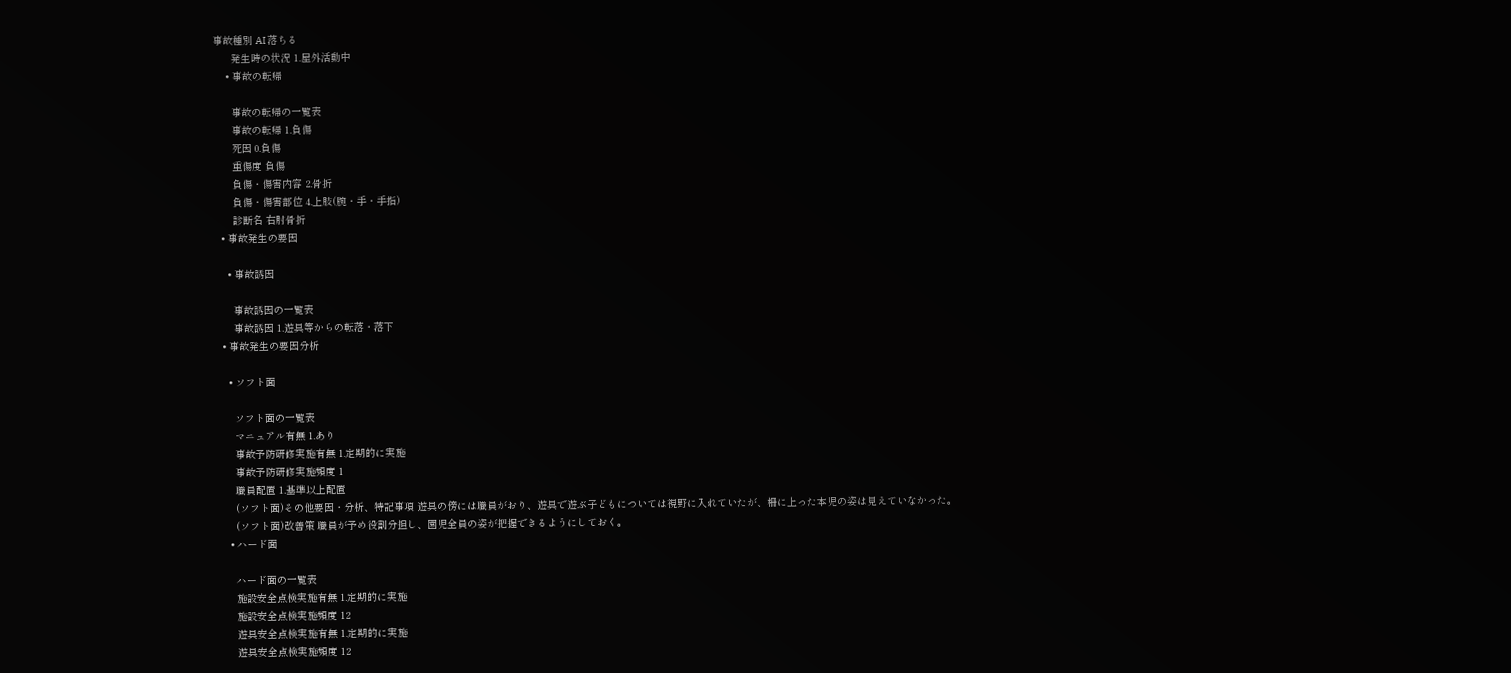事故種別 AI 落ちる
      発生時の状況 1.屋外活動中
    • 事故の転帰

      事故の転帰の一覧表
      事故の転帰 1.負傷
      死因 0.負傷
      重傷度 負傷
      負傷・傷害内容 2.骨折
      負傷・傷害部位 4.上肢(腕・手・手指)
      診断名 右肘骨折
  • 事故発生の要因

    • 事故誘因

      事故誘因の一覧表
      事故誘因 1.遊具等からの転落・落下
  • 事故発生の要因分析

    • ソフト面

      ソフト面の一覧表
      マニュアル有無 1.あり
      事故予防研修実施有無 1.定期的に実施
      事故予防研修実施頻度 1
      職員配置 1.基準以上配置
      (ソフト面)その他要因・分析、特記事項 遊具の傍には職員がおり、遊具で遊ぶ子どもについては視野に入れていたが、柵に上った本児の姿は見えていなかった。
      (ソフト面)改善策 職員が予め役割分担し、園児全員の姿が把握できるようにしておく。
    • ハード面

      ハード面の一覧表
      施設安全点検実施有無 1.定期的に実施
      施設安全点検実施頻度 12
      遊具安全点検実施有無 1.定期的に実施
      遊具安全点検実施頻度 12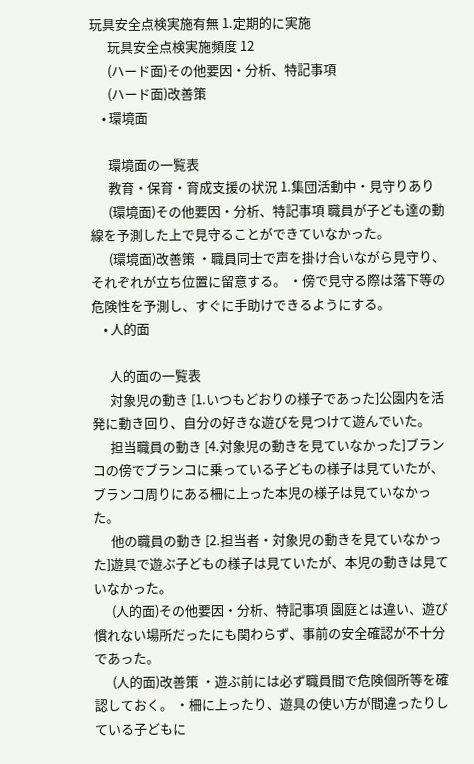玩具安全点検実施有無 1.定期的に実施
      玩具安全点検実施頻度 12
      (ハード面)その他要因・分析、特記事項
      (ハード面)改善策
    • 環境面

      環境面の一覧表
      教育・保育・育成支援の状況 1.集団活動中・見守りあり
      (環境面)その他要因・分析、特記事項 職員が子ども達の動線を予測した上で見守ることができていなかった。
      (環境面)改善策 ・職員同士で声を掛け合いながら見守り、それぞれが立ち位置に留意する。 ・傍で見守る際は落下等の危険性を予測し、すぐに手助けできるようにする。
    • 人的面

      人的面の一覧表
      対象児の動き [1.いつもどおりの様子であった]公園内を活発に動き回り、自分の好きな遊びを見つけて遊んでいた。
      担当職員の動き [4.対象児の動きを見ていなかった]ブランコの傍でブランコに乗っている子どもの様子は見ていたが、ブランコ周りにある柵に上った本児の様子は見ていなかった。
      他の職員の動き [2.担当者・対象児の動きを見ていなかった]遊具で遊ぶ子どもの様子は見ていたが、本児の動きは見ていなかった。
      (人的面)その他要因・分析、特記事項 園庭とは違い、遊び慣れない場所だったにも関わらず、事前の安全確認が不十分であった。
      (人的面)改善策 ・遊ぶ前には必ず職員間で危険個所等を確認しておく。 ・柵に上ったり、遊具の使い方が間違ったりしている子どもに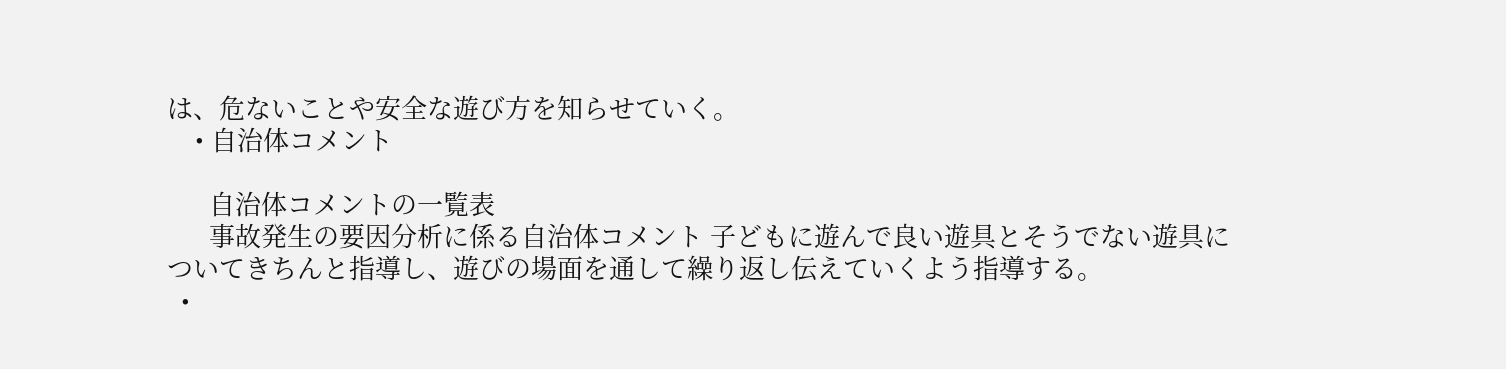は、危ないことや安全な遊び方を知らせていく。
    • 自治体コメント

      自治体コメントの一覧表
      事故発生の要因分析に係る自治体コメント 子どもに遊んで良い遊具とそうでない遊具についてきちんと指導し、遊びの場面を通して繰り返し伝えていくよう指導する。
  •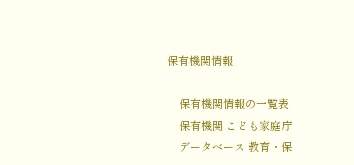保有機関情報

    保有機関情報の一覧表
    保有機関 こども家庭庁
    データベース 教育・保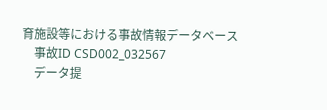育施設等における事故情報データベース
    事故ID CSD002_032567
    データ提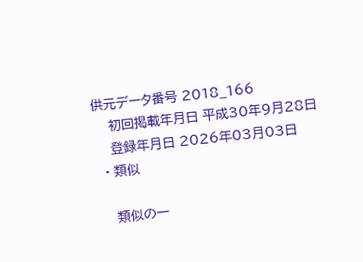供元データ番号 2018_166
    初回掲載年月日 平成30年9月28日
    登録年月日 2026年03月03日
  • 類似

    類似の一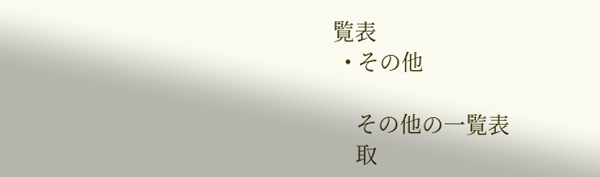覧表
  • その他

    その他の一覧表
    取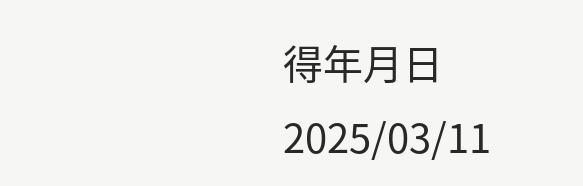得年月日 2025/03/11